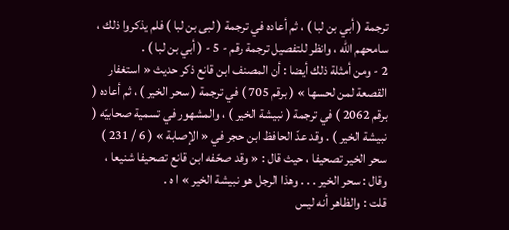ترجمة ( أبي بن لبا ) ، ثم أعاده في ترجمة ( لبى بن لبا ) فلم يذكروا ذلك ، سامحهم اللّه ، وانظر للتفصيل ترجمة رقم - 5 - ( أبي بن لبا ) .
2 - ومن أمثلة ذلك أيضا : أن المصنف ابن قانع ذكر حديث « استغفار القصعة لمن لحسها » ( برقم 705 ) في ترجمة ( سحر الخير ) ، ثم أعاده ( برقم 2062 ) في ترجمة ( نبيشة الخير ) ، والمشهور في تسمية صحابيّه ( نبيشة الخير ) . وقد عدّ الحافظ ابن حجر في « الإصابة » ( 6 / 231 ) سحر الخير تصحيفا ، حيث قال : « وقد صحّفه ابن قانع تصحيفا شنيعا ، وقال : سحر الخير . . . وهذا الرجل هو نبيشة الخير » ا ه .
قلت : والظاهر أنه ليس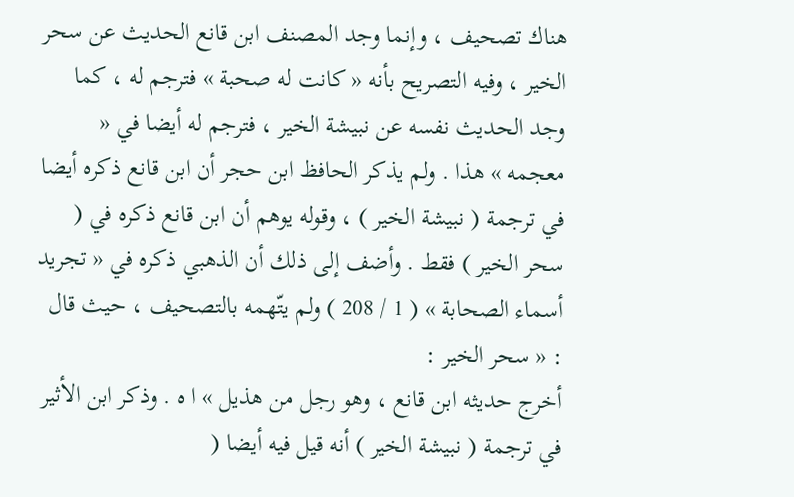هناك تصحيف ، وإنما وجد المصنف ابن قانع الحديث عن سحر الخير ، وفيه التصريح بأنه « كانت له صحبة » فترجم له ، كما وجد الحديث نفسه عن نبيشة الخير ، فترجم له أيضا في « معجمه » هذا . ولم يذكر الحافظ ابن حجر أن ابن قانع ذكره أيضا في ترجمة ( نبيشة الخير ) ، وقوله يوهم أن ابن قانع ذكره في ( سحر الخير ) فقط . وأضف إلى ذلك أن الذهبي ذكره في « تجريد أسماء الصحابة » ( 1 / 208 ) ولم يتّهمه بالتصحيف ، حيث قال : « سحر الخير :
أخرج حديثه ابن قانع ، وهو رجل من هذيل » ا ه . وذكر ابن الأثير في ترجمة ( نبيشة الخير ) أنه قيل فيه أيضا (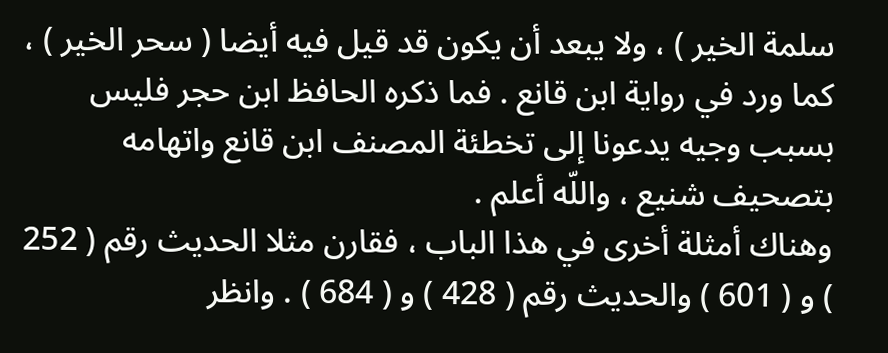سلمة الخير ) ، ولا يبعد أن يكون قد قيل فيه أيضا ( سحر الخير ) ، كما ورد في رواية ابن قانع . فما ذكره الحافظ ابن حجر فليس بسبب وجيه يدعونا إلى تخطئة المصنف ابن قانع واتهامه بتصحيف شنيع ، واللّه أعلم .
وهناك أمثلة أخرى في هذا الباب ، فقارن مثلا الحديث رقم ( 252 ) و ( 601 ) والحديث رقم ( 428 ) و ( 684 ) . وانظر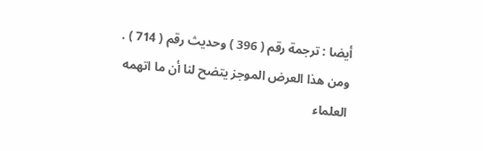أيضا : ترجمة رقم ( 396 ) وحديث رقم ( 714 ) .
ومن هذا العرض الموجز يتضح لنا أن ما اتهمه العلماء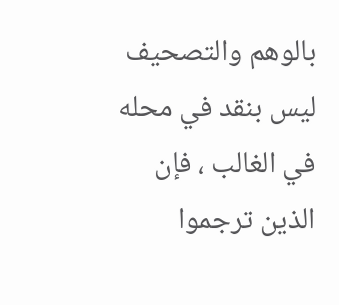بالوهم والتصحيف ليس بنقد في محله في الغالب ، فإن الذين ترجموا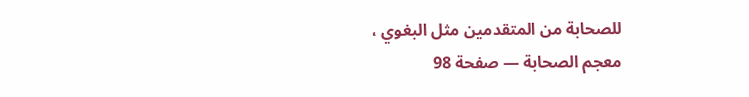للصحابة من المتقدمين مثل البغوي ،
معجم الصحابة — صفحة 98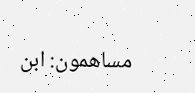مساهمون: ابن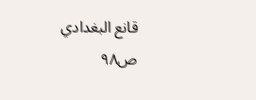قانع البغدادي
ص٩٨